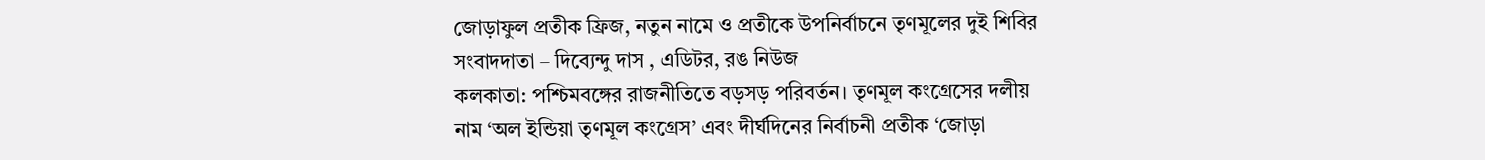জোড়াফুল প্রতীক ফ্রিজ, নতুন নামে ও প্রতীকে উপনির্বাচনে তৃণমূলের দুই শিবির
সংবাদদাতা – দিব্যেন্দু দাস , এডিটর, রঙ নিউজ
কলকাতা: পশ্চিমবঙ্গের রাজনীতিতে বড়সড় পরিবর্তন। তৃণমূল কংগ্রেসের দলীয় নাম ‘অল ইন্ডিয়া তৃণমূল কংগ্রেস’ এবং দীর্ঘদিনের নির্বাচনী প্রতীক ‘জোড়া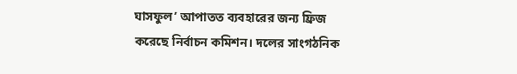ঘাসফুল’ আপাতত ব্যবহারের জন্য ফ্রিজ করেছে নির্বাচন কমিশন। দলের সাংগঠনিক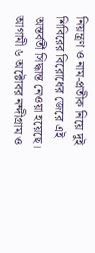নিয়ন্ত্রণ ও নাম-প্রতীক নিয়ে দুই শিবিরের বিরোধের জেরে এই অন্তর্বর্তী সিদ্ধান্ত নেওয়া হয়েছে।
আগামী ৬ অক্টোবর নন্দীগ্রাম ও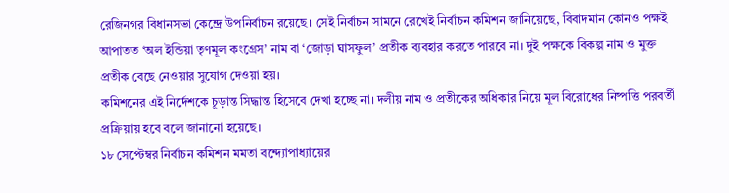রেজিনগর বিধানসভা কেন্দ্রে উপনির্বাচন রয়েছে। সেই নির্বাচন সামনে রেখেই নির্বাচন কমিশন জানিয়েছে, বিবাদমান কোনও পক্ষই আপাতত ‘অল ইন্ডিয়া তৃণমূল কংগ্রেস’ নাম বা ‘জোড়া ঘাসফুল’ প্রতীক ব্যবহার করতে পারবে না। দুই পক্ষকে বিকল্প নাম ও মুক্ত প্রতীক বেছে নেওয়ার সুযোগ দেওয়া হয়।
কমিশনের এই নির্দেশকে চূড়ান্ত সিদ্ধান্ত হিসেবে দেখা হচ্ছে না। দলীয় নাম ও প্রতীকের অধিকার নিয়ে মূল বিরোধের নিষ্পত্তি পরবর্তী প্রক্রিয়ায় হবে বলে জানানো হয়েছে।
১৮ সেপ্টেম্বর নির্বাচন কমিশন মমতা বন্দ্যোপাধ্যায়ের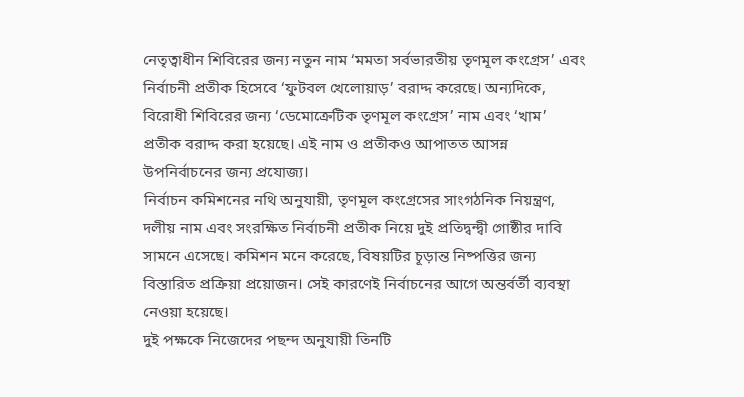নেতৃত্বাধীন শিবিরের জন্য নতুন নাম ‘মমতা সর্বভারতীয় তৃণমূল কংগ্রেস’ এবং নির্বাচনী প্রতীক হিসেবে ‘ফুটবল খেলোয়াড়’ বরাদ্দ করেছে। অন্যদিকে, বিরোধী শিবিরের জন্য ‘ডেমোক্রেটিক তৃণমূল কংগ্রেস’ নাম এবং ‘খাম’ প্রতীক বরাদ্দ করা হয়েছে। এই নাম ও প্রতীকও আপাতত আসন্ন উপনির্বাচনের জন্য প্রযোজ্য।
নির্বাচন কমিশনের নথি অনুযায়ী, তৃণমূল কংগ্রেসের সাংগঠনিক নিয়ন্ত্রণ, দলীয় নাম এবং সংরক্ষিত নির্বাচনী প্রতীক নিয়ে দুই প্রতিদ্বন্দ্বী গোষ্ঠীর দাবি সামনে এসেছে। কমিশন মনে করেছে, বিষয়টির চূড়ান্ত নিষ্পত্তির জন্য বিস্তারিত প্রক্রিয়া প্রয়োজন। সেই কারণেই নির্বাচনের আগে অন্তর্বর্তী ব্যবস্থা নেওয়া হয়েছে।
দুই পক্ষকে নিজেদের পছন্দ অনুযায়ী তিনটি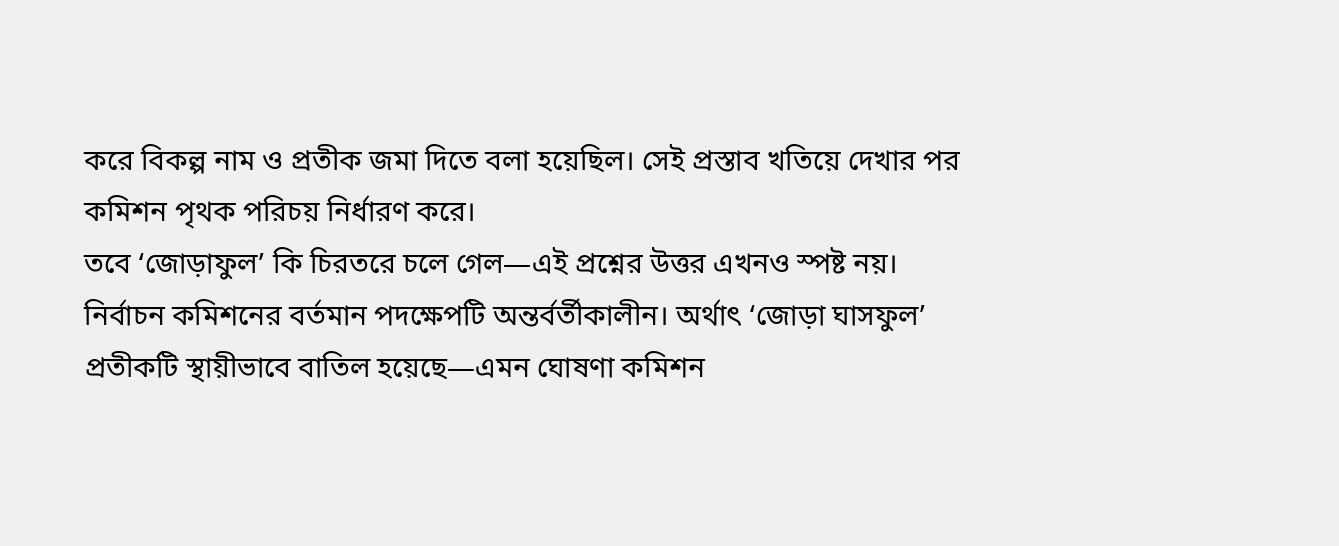করে বিকল্প নাম ও প্রতীক জমা দিতে বলা হয়েছিল। সেই প্রস্তাব খতিয়ে দেখার পর কমিশন পৃথক পরিচয় নির্ধারণ করে।
তবে ‘জোড়াফুল’ কি চিরতরে চলে গেল—এই প্রশ্নের উত্তর এখনও স্পষ্ট নয়। নির্বাচন কমিশনের বর্তমান পদক্ষেপটি অন্তর্বর্তীকালীন। অর্থাৎ ‘জোড়া ঘাসফুল’ প্রতীকটি স্থায়ীভাবে বাতিল হয়েছে—এমন ঘোষণা কমিশন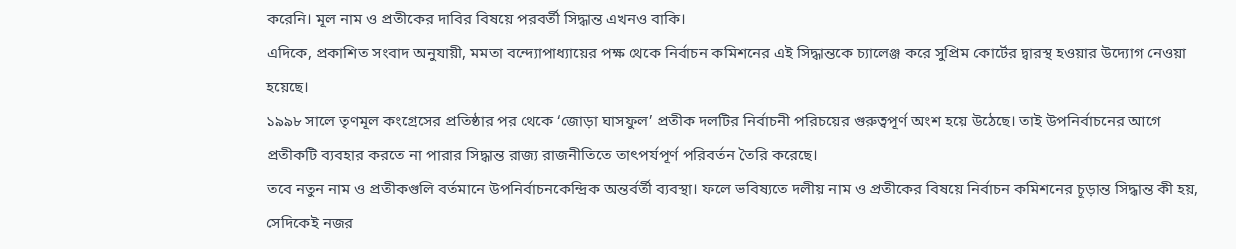করেনি। মূল নাম ও প্রতীকের দাবির বিষয়ে পরবর্তী সিদ্ধান্ত এখনও বাকি।
এদিকে, প্রকাশিত সংবাদ অনুযায়ী, মমতা বন্দ্যোপাধ্যায়ের পক্ষ থেকে নির্বাচন কমিশনের এই সিদ্ধান্তকে চ্যালেঞ্জ করে সুপ্রিম কোর্টের দ্বারস্থ হওয়ার উদ্যোগ নেওয়া হয়েছে।
১৯৯৮ সালে তৃণমূল কংগ্রেসের প্রতিষ্ঠার পর থেকে ‘জোড়া ঘাসফুল’ প্রতীক দলটির নির্বাচনী পরিচয়ের গুরুত্বপূর্ণ অংশ হয়ে উঠেছে। তাই উপনির্বাচনের আগে প্রতীকটি ব্যবহার করতে না পারার সিদ্ধান্ত রাজ্য রাজনীতিতে তাৎপর্যপূর্ণ পরিবর্তন তৈরি করেছে।
তবে নতুন নাম ও প্রতীকগুলি বর্তমানে উপনির্বাচনকেন্দ্রিক অন্তর্বর্তী ব্যবস্থা। ফলে ভবিষ্যতে দলীয় নাম ও প্রতীকের বিষয়ে নির্বাচন কমিশনের চূড়ান্ত সিদ্ধান্ত কী হয়, সেদিকেই নজর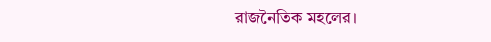রাজনৈতিক মহলের।